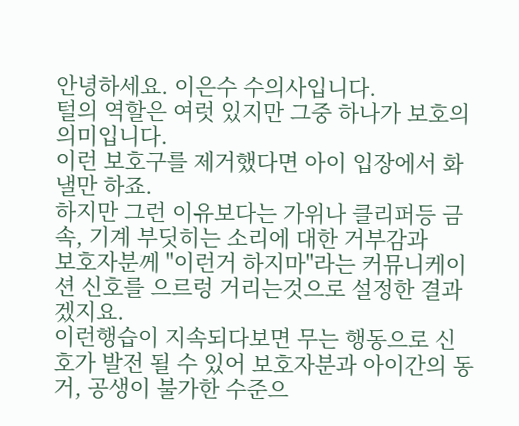안녕하세요. 이은수 수의사입니다.
털의 역할은 여럿 있지만 그중 하나가 보호의 의미입니다.
이런 보호구를 제거했다면 아이 입장에서 화낼만 하죠.
하지만 그런 이유보다는 가위나 클리퍼등 금속, 기계 부딧히는 소리에 대한 거부감과
보호자분께 "이런거 하지마"라는 커뮤니케이션 신호를 으르렁 거리는것으로 설정한 결과겠지요.
이런행습이 지속되다보면 무는 행동으로 신호가 발전 될 수 있어 보호자분과 아이간의 동거, 공생이 불가한 수준으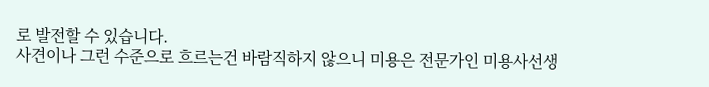로 발전할 수 있습니다.
사견이나 그런 수준으로 흐르는건 바람직하지 않으니 미용은 전문가인 미용사선생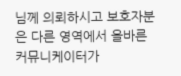님께 의뢰하시고 보호자분은 다른 영역에서 올바른 커뮤니케이터가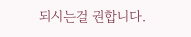되시는걸 권합니다.